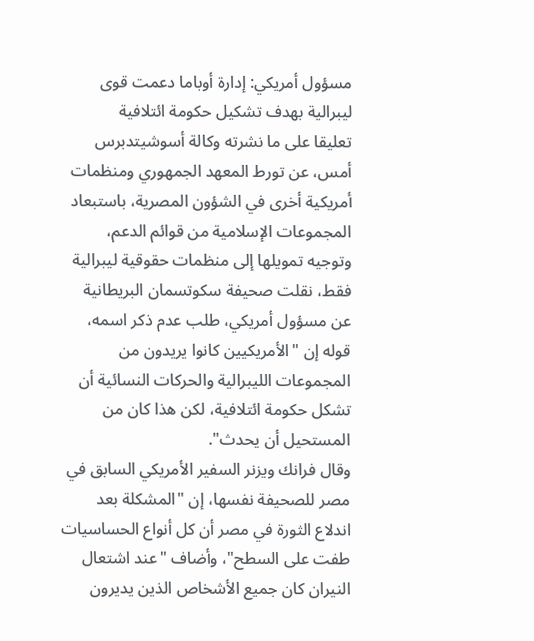مسؤول أمريكي: إدارة أوباما دعمت قوى ليبرالية بهدف تشكيل حكومة ائتلافية
تعليقا على ما نشرته وكالة أسوشيتدبرس أمس، عن تورط المعهد الجمهوري ومنظمات أمريكية أخرى في الشؤون المصرية، باستبعاد المجموعات الإسلامية من قوائم الدعم، وتوجيه تمويلها إلى منظمات حقوقية ليبرالية فقط، نقلت صحيفة سكوتسمان البريطانية عن مسؤول أمريكي، طلب عدم ذكر اسمه، قوله إن "الأمريكيين كانوا يريدون من المجموعات الليبرالية والحركات النسائية أن تشكل حكومة ائتلافية، لكن هذا كان من المستحيل أن يحدث".
وقال فرانك ويزنر السفير الأمريكي السابق في مصر للصحيفة نفسها، إن "المشكلة بعد اندلاع الثورة في مصر أن كل أنواع الحساسيات طفت على السطح"، وأضاف "عند اشتعال النيران كان جميع الأشخاص الذين يديرون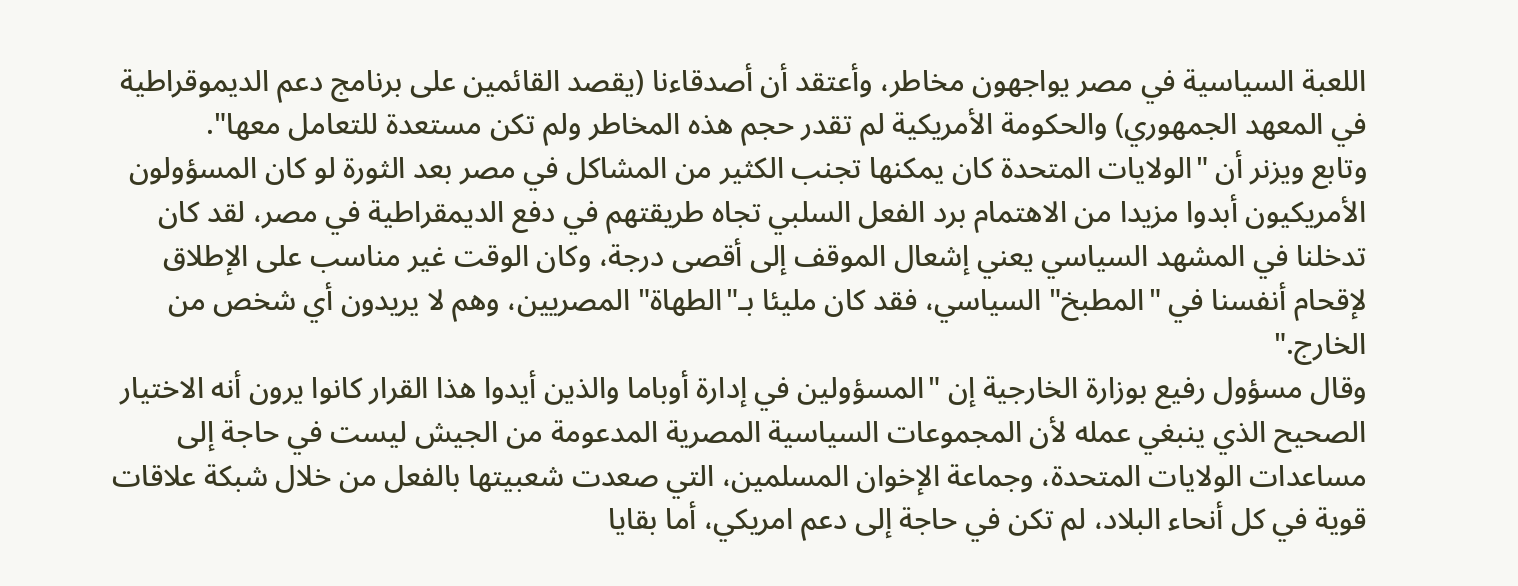اللعبة السياسية في مصر يواجهون مخاطر، وأعتقد أن أصدقاءنا (يقصد القائمين على برنامج دعم الديموقراطية في المعهد الجمهوري) والحكومة الأمريكية لم تقدر حجم هذه المخاطر ولم تكن مستعدة للتعامل معها".
وتابع ويزنر أن "الولايات المتحدة كان يمكنها تجنب الكثير من المشاكل في مصر بعد الثورة لو كان المسؤولون الأمريكيون أبدوا مزيدا من الاهتمام برد الفعل السلبي تجاه طريقتهم في دفع الديمقراطية في مصر، لقد كان تدخلنا في المشهد السياسي يعني إشعال الموقف إلى أقصى درجة، وكان الوقت غير مناسب على الإطلاق لإقحام أنفسنا في "المطبخ" السياسي، فقد كان مليئا بـ"الطهاة" المصريين، وهم لا يريدون أي شخص من الخارج."
وقال مسؤول رفيع بوزارة الخارجية إن "المسؤولين في إدارة أوباما والذين أيدوا هذا القرار كانوا يرون أنه الاختيار الصحيح الذي ينبغي عمله لأن المجموعات السياسية المصرية المدعومة من الجيش ليست في حاجة إلى مساعدات الولايات المتحدة، وجماعة الإخوان المسلمين، التي صعدت شعبيتها بالفعل من خلال شبكة علاقات قوية في كل أنحاء البلاد، لم تكن في حاجة إلى دعم امريكي، أما بقايا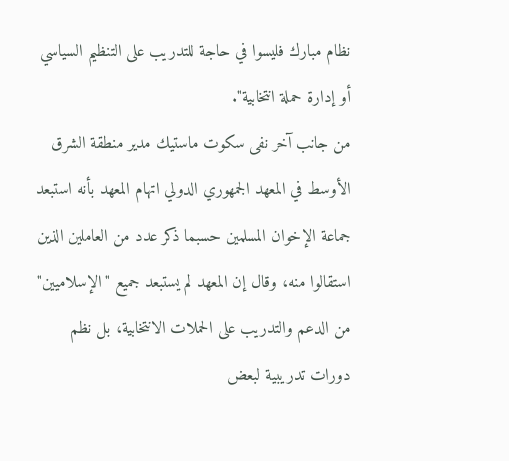نظام مبارك فليسوا في حاجة للتدريب على التنظيم السياسي أو إدارة حملة انتخابية".
من جانب آخر نفى سكوت ماستيك مدير منطقة الشرق الأوسط في المعهد الجمهوري الدولي اتهام المعهد بأنه استبعد جماعة الإخوان المسلمين حسبما ذكر عدد من العاملين الذين استقالوا منه، وقال إن المعهد لم يستبعد جميع "الإسلاميين" من الدعم والتدريب على الحملات الانتخابية، بل نظم دورات تدريبية لبعض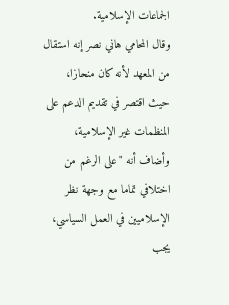الجماعات الإسلامية.
وقال المحامي هاني نصر إنه استقال من المعهد لأنه كان منحازا، حيث اقتصر في تقديم الدعم على المنظمات غير الإسلامية، وأضاف أنه "على الرغم من اختلافي تماما مع وجهة نظر الإسلاميين في العمل السياسي، يجب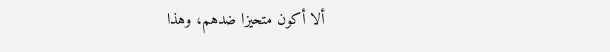ألا أكون متحيزا ضدهم، وهذا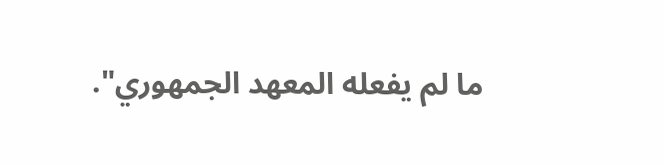ما لم يفعله المعهد الجمهوري".